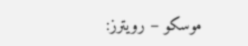موسكو – رويترز: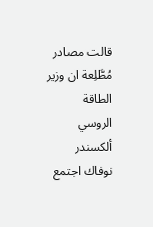قالت مصادر مُطَّلِعة ان وزير الطاقة الروسي ألكسندر نوفاك اجتمع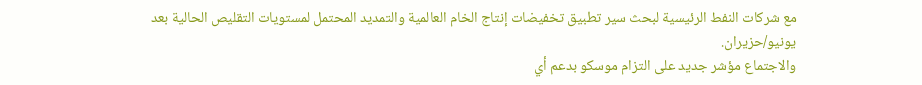مع شركات النفط الرئيسية لبحث سير تطبيق تخفيضات إنتاج الخام العالمية والتمديد المحتمل لمستويات التقليص الحالية بعد يونيو/حزيران.
والاجتماع مؤشر جديد على التزام موسكو بدعم أي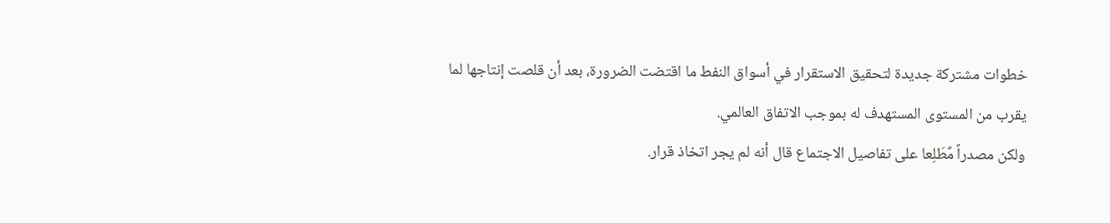خطوات مشتركة جديدة لتحقيق الاستقرار في أسواق النفط ما اقتضت الضرورة، بعد أن قلصت إنتاجها لما يقرب من المستوى المستهدف له بموجب الاتفاق العالمي.
ولكن مصدراً مٌطَلِعا على تفاصيل الاجتماع قال أنه لم يجر اتخاذ قرار.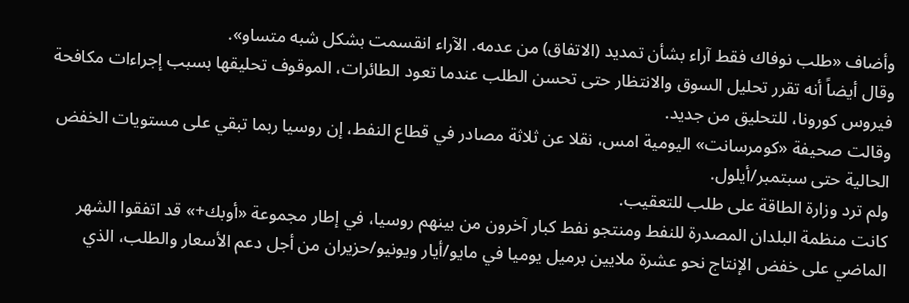وأضاف «طلب نوفاك فقط آراء بشأن تمديد (الاتفاق) من عدمه. الآراء انقسمت بشكل شبه متساو».
وقال أيضاً أنه تقرر تحليل السوق والانتظار حتى تحسن الطلب عندما تعود الطائرات، الموقوف تحليقها بسبب إجراءات مكافحة فيروس كورونا، للتحليق من جديد.
وقالت صحيفة «كومرسانت» اليومية امس، نقلا عن ثلاثة مصادر في قطاع النفط، إن روسيا ربما تبقي على مستويات الخفض الحالية حتى سبتمبر/أيلول.
ولم ترد وزارة الطاقة على طلب للتعقيب.
كانت منظمة البلدان المصدرة للنفط ومنتجو نفط كبار آخرون من بينهم روسيا، في إطار مجموعة «أوبك+» قد اتفقوا الشهر الماضي على خفض الإنتاج نحو عشرة ملايين برميل يوميا في مايو/أيار ويونيو/حزيران من أجل دعم الأسعار والطلب، الذي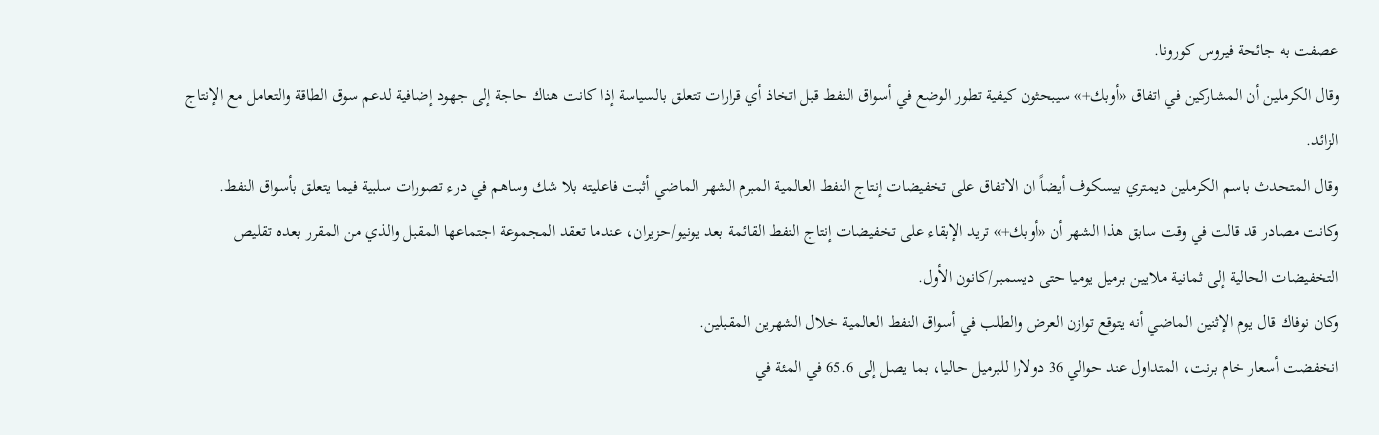عصفت به جائحة فيروس كورونا.
وقال الكرملين أن المشاركين في اتفاق «أوبك+» سيبحثون كيفية تطور الوضع في أسواق النفط قبل اتخاذ أي قرارات تتعلق بالسياسة إذا كانت هناك حاجة إلى جهود إضافية لدعم سوق الطاقة والتعامل مع الإنتاج الزائد.
وقال المتحدث باسم الكرملين ديمتري بيسكوف أيضاً ان الاتفاق على تخفيضات إنتاج النفط العالمية المبرم الشهر الماضي أثبت فاعليته بلا شك وساهم في درء تصورات سلبية فيما يتعلق بأسواق النفط.
وكانت مصادر قد قالت في وقت سابق هذا الشهر أن «أوبك+» تريد الإبقاء على تخفيضات إنتاج النفط القائمة بعد يونيو/حزيران، عندما تعقد المجموعة اجتماعها المقبل والذي من المقرر بعده تقليص التخفيضات الحالية إلى ثمانية ملايين برميل يوميا حتى ديسمبر/كانون الأول.
وكان نوفاك قال يوم الإثنين الماضي أنه يتوقع توازن العرض والطلب في أسواق النفط العالمية خلال الشهرين المقبلين.
انخفضت أسعار خام برنت، المتداول عند حوالي 36 دولارا للبرميل حاليا، بما يصل إلى 65.6 في المئة في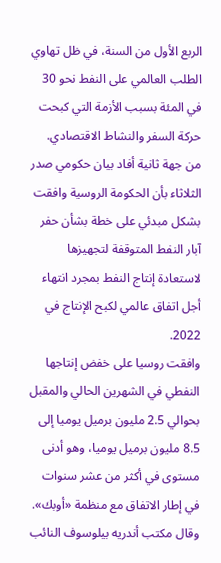الربع الأول من السنة، في ظل تهاوي الطلب العالمي على النفط نحو 30 في المئة بسبب الأزمة التي كبحت حركة السفر والنشاط الاقتصادي.
من جهة ثانية أفاد بيان حكومي صدر الثلاثاء بأن الحكومة الروسية وافقت بشكل مبدئي على خطة بشأن حفر آبار النفط المتوقفة لتجهيزها لاستعادة إنتاج النفط بمجرد انتهاء أجل اتفاق عالمي لكبح الإنتاج في 2022.
وافقت روسيا على خفض إنتاجها النفطي في الشهرين الحالي والمقبل بحوالي 2.5 مليون برميل يوميا إلى 8.5 مليون برميل يوميا، وهو أدنى مستوى في أكثر من عشر سنوات في إطار الاتفاق مع منظمة «أوبك».
وقال مكتب أندريه بيلوسوف النائب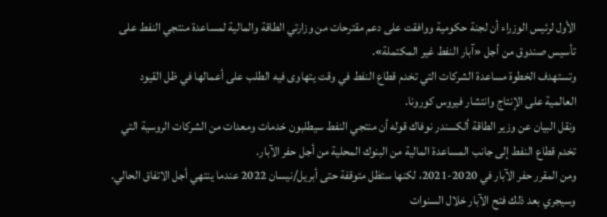الأول لرئيس الوزراء أن لجنة حكومية ووافقت على دعم مقترحات من وزارتي الطاقة والمالية لمساعدة منتجي النفط على تأسيس صندوق من أجل «آبار النفط غير المكتملة».
وتستهدف الخطوة مساعدة الشركات التي تخدم قطاع النفط في وقت يتهاوى فيه الطلب على أعمالها في ظل القيود العالمية على الإنتاج وانتشار فيروس كورونا.
ونقل البيان عن وزير الطاقة ألكسندر نوفاك قوله أن منتجي النفط سيطلبون خدمات ومعدات من الشركات الروسية التي تخدم قطاع النفط إلى جانب المساعدة المالية من البنوك المحلية من أجل حفر الآبار.
ومن المقرر حفر الآبار في 2020-2021، لكنها ستظل متوقفة حتى أبريل/نيسان 2022 عندما ينتهي أجل الاتفاق الحالي. وسيجري بعد ذلك فتح الآبار خلال السنوات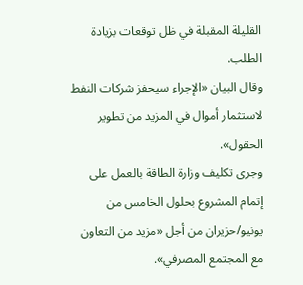القليلة المقبلة في ظل توقعات بزيادة الطلب.
وقال البيان «الإجراء سيحفز شركات النفط لاستثمار أموال في المزيد من تطوير الحقول».
وجرى تكليف وزارة الطاقة بالعمل على إتمام المشروع بحلول الخامس من يونيو/حزيران من أجل «مزيد من التعاون مع المجتمع المصرفي».